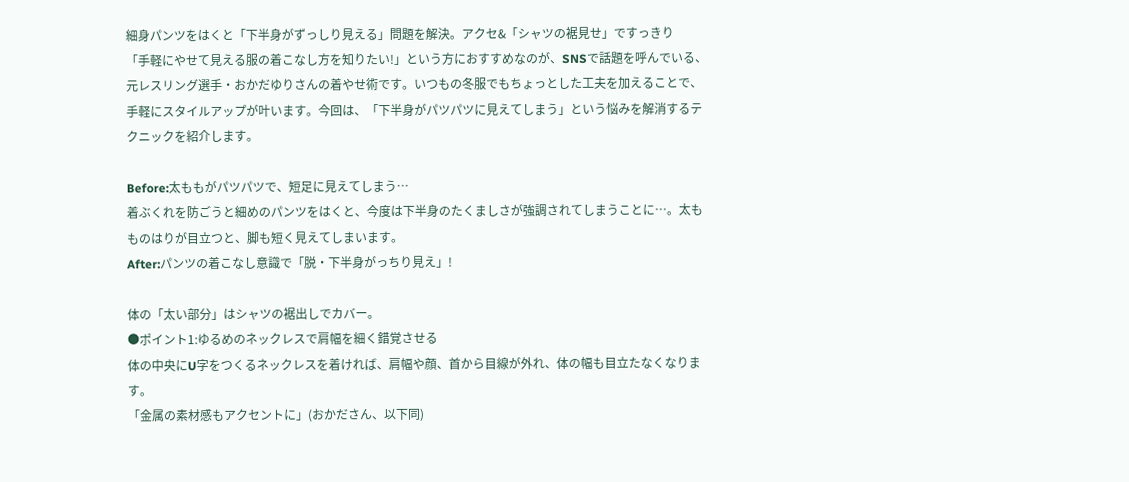細身パンツをはくと「下半身がずっしり見える」問題を解決。アクセ&「シャツの裾見せ」ですっきり
「手軽にやせて見える服の着こなし方を知りたい!」という方におすすめなのが、SNSで話題を呼んでいる、元レスリング選手・おかだゆりさんの着やせ術です。いつもの冬服でもちょっとした工夫を加えることで、手軽にスタイルアップが叶います。今回は、「下半身がパツパツに見えてしまう」という悩みを解消するテクニックを紹介します。

Before:太ももがパツパツで、短足に見えてしまう…
着ぶくれを防ごうと細めのパンツをはくと、今度は下半身のたくましさが強調されてしまうことに…。太もものはりが目立つと、脚も短く見えてしまいます。
After:パンツの着こなし意識で「脱・下半身がっちり見え」!

体の「太い部分」はシャツの裾出しでカバー。
●ポイント1:ゆるめのネックレスで肩幅を細く錯覚させる
体の中央にU字をつくるネックレスを着ければ、肩幅や顔、首から目線が外れ、体の幅も目立たなくなります。
「金属の素材感もアクセントに」(おかださん、以下同)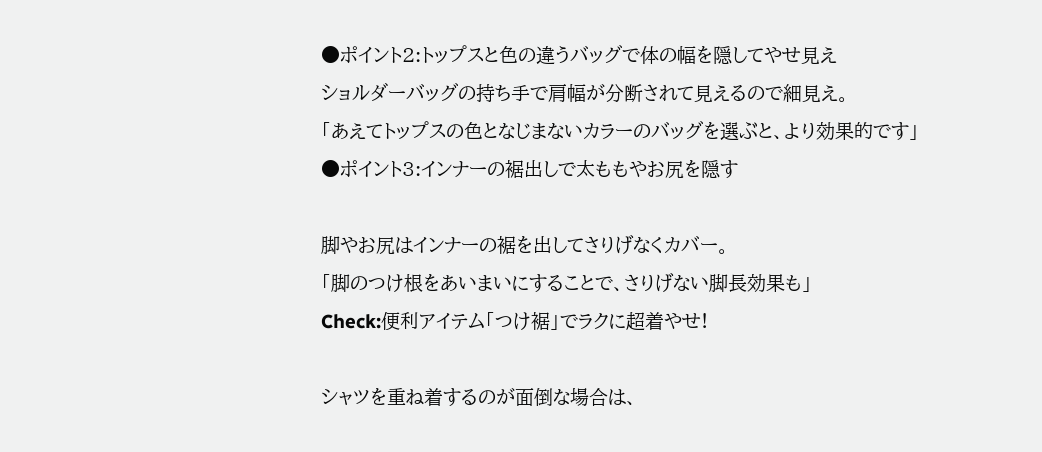●ポイント2:トップスと色の違うバッグで体の幅を隠してやせ見え
ショルダーバッグの持ち手で肩幅が分断されて見えるので細見え。
「あえてトップスの色となじまないカラーのバッグを選ぶと、より効果的です」
●ポイント3:インナーの裾出しで太ももやお尻を隠す

脚やお尻はインナーの裾を出してさりげなくカバー。
「脚のつけ根をあいまいにすることで、さりげない脚長効果も」
Check:便利アイテム「つけ裾」でラクに超着やせ!

シャツを重ね着するのが面倒な場合は、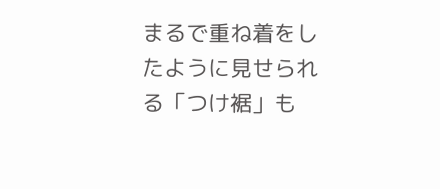まるで重ね着をしたように見せられる「つけ裾」も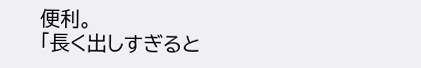便利。
「長く出しすぎると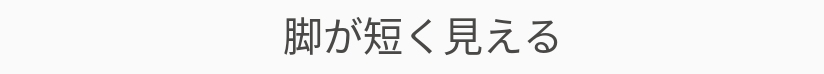脚が短く見える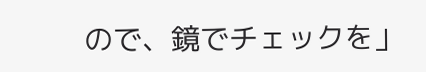ので、鏡でチェックを」